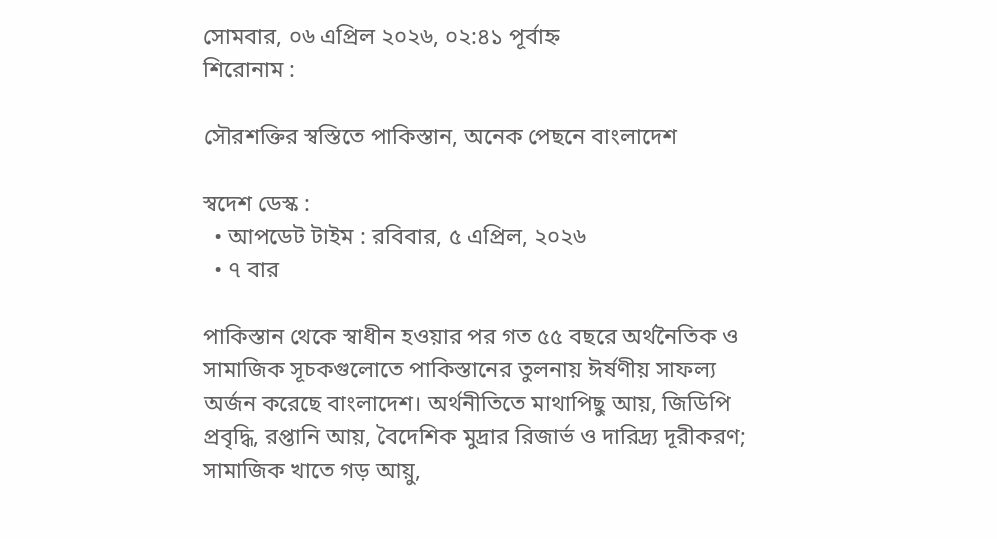সোমবার, ০৬ এপ্রিল ২০২৬, ০২:৪১ পূর্বাহ্ন
শিরোনাম :

সৌরশক্তির স্বস্তিতে পাকিস্তান, অনেক পেছনে বাংলাদেশ

স্বদেশ ডেস্ক :
  • আপডেট টাইম : রবিবার, ৫ এপ্রিল, ২০২৬
  • ৭ বার

পাকিস্তান থেকে স্বাধীন হওয়ার পর গত ৫৫ বছরে অর্থনৈতিক ও সামাজিক সূচকগুলোতে পাকিস্তানের তুলনায় ঈর্ষণীয় সাফল্য অর্জন করেছে বাংলাদেশ। অর্থনীতিতে মাথাপিছু আয়, জিডিপি প্রবৃদ্ধি, রপ্তানি আয়, বৈদেশিক মুদ্রার রিজার্ভ ও দারিদ্র্য দূরীকরণ; সামাজিক খাতে গড় আয়ু,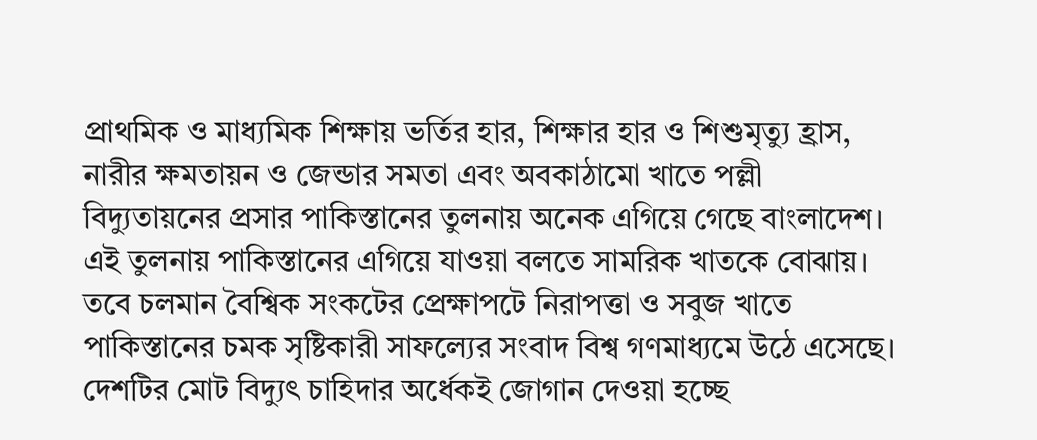প্রাথমিক ও মাধ্যমিক শিক্ষায় ভর্তির হার, শিক্ষার হার ও শিশুমৃত্যু হ্রাস, নারীর ক্ষমতায়ন ও জেন্ডার সমতা এবং অবকাঠামো খাতে পল্লী বিদ্যুতায়নের প্রসার পাকিস্তানের তুলনায় অনেক এগিয়ে গেছে বাংলাদেশ। এই তুলনায় পাকিস্তানের এগিয়ে যাওয়া বলতে সামরিক খাতকে বোঝায়। তবে চলমান বৈশ্বিক সংকটের প্রেক্ষাপটে নিরাপত্তা ও সবুজ খাতে পাকিস্তানের চমক সৃষ্টিকারী সাফল্যের সংবাদ বিশ্ব গণমাধ্যমে উঠে এসেছে। দেশটির মোট বিদ্যুৎ চাহিদার অর্ধেকই জোগান দেওয়া হচ্ছে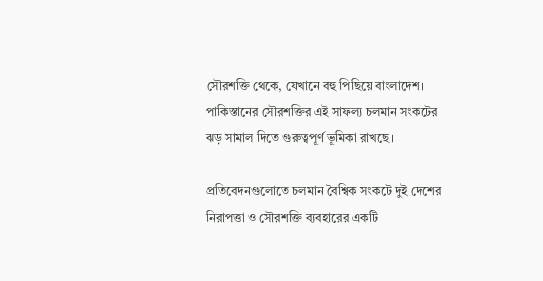সৌরশক্তি থেকে, যেখানে বহু পিছিয়ে বাংলাদেশ। পাকিস্তানের সৌরশক্তির এই সাফল্য চলমান সংকটের ঝড় সামাল দিতে গুরুত্বপূর্ণ ভূমিকা রাখছে।

প্রতিবেদনগুলোতে চলমান বৈশ্বিক সংকটে দুই দেশের নিরাপত্তা ও সৌরশক্তি ব্যবহারের একটি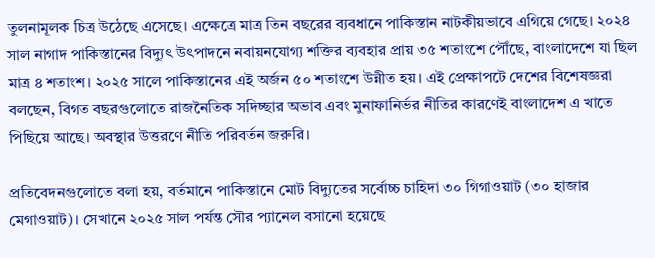তুলনামূলক চিত্র উঠেছে এসেছে। এক্ষেত্রে মাত্র তিন বছরের ব্যবধানে পাকিস্তান নাটকীয়ভাবে এগিয়ে গেছে। ২০২৪ সাল নাগাদ পাকিস্তানের বিদ্যুৎ উৎপাদনে নবায়নযোগ্য শক্তির ব্যবহার প্রায় ৩৫ শতাংশে পৌঁছে, বাংলাদেশে যা ছিল মাত্র ৪ শতাংশ। ২০২৫ সালে পাকিস্তানের এই অর্জন ৫০ শতাংশে উন্নীত হয়। এই প্রেক্ষাপটে দেশের বিশেষজ্ঞরা বলছেন, বিগত বছরগুলোতে রাজনৈতিক সদিচ্ছার অভাব এবং মুনাফানির্ভর নীতির কারণেই বাংলাদেশ এ খাতে পিছিয়ে আছে। অবস্থার উত্তরণে নীতি পরিবর্তন জরুরি।

প্রতিবেদনগুলোতে বলা হয়, বর্তমানে পাকিস্তানে মোট বিদ্যুতের সর্বোচ্চ চাহিদা ৩০ গিগাওয়াট (৩০ হাজার মেগাওয়াট)। সেখানে ২০২৫ সাল পর্যন্ত সৌর প্যানেল বসানো হয়েছে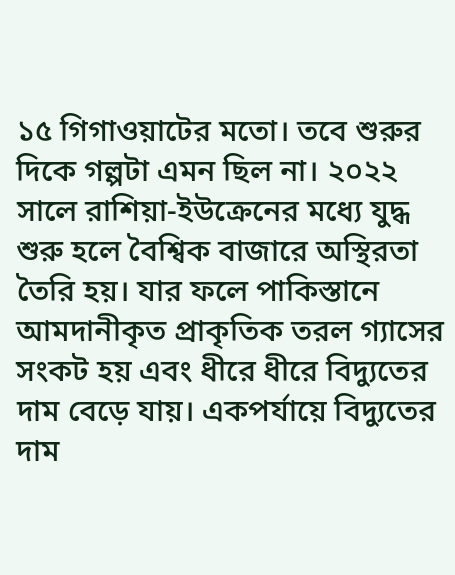১৫ গিগাওয়াটের মতো। তবে শুরুর দিকে গল্পটা এমন ছিল না। ২০২২ সালে রাশিয়া-ইউক্রেনের মধ্যে যুদ্ধ শুরু হলে বৈশ্বিক বাজারে অস্থিরতা তৈরি হয়। যার ফলে পাকিস্তানে আমদানীকৃত প্রাকৃতিক তরল গ্যাসের সংকট হয় এবং ধীরে ধীরে বিদ্যুতের দাম বেড়ে যায়। একপর্যায়ে বিদ্যুতের দাম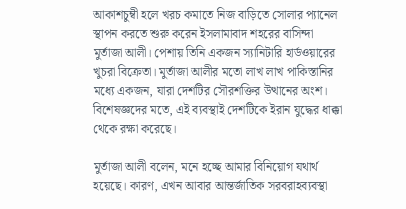আকাশচুম্বী হলে খরচ কমাতে নিজ বাড়িতে সোলার প্যানেল স্থাপন করতে শুরু করেন ইসলামাবাদ শহরের বাসিন্দা মুর্তাজা আলী। পেশায় তিনি একজন স্যানিটারি হার্ডওয়ারের খুচরা বিক্রেতা। মুর্তাজা আলীর মতো লাখ লাখ পাকিস্তানির মধ্যে একজন, যারা দেশটির সৌরশক্তির উত্থানের অংশ। বিশেষজ্ঞদের মতে, এই ব্যবস্থাই দেশটিকে ইরান যুদ্ধের ধাক্কা থেকে রক্ষা করেছে।

মুর্তাজা আলী বলেন, মনে হচ্ছে আমার বিনিয়োগ যথার্থ হয়েছে। কারণ, এখন আবার আন্তর্জাতিক সরবরাহব্যবস্থা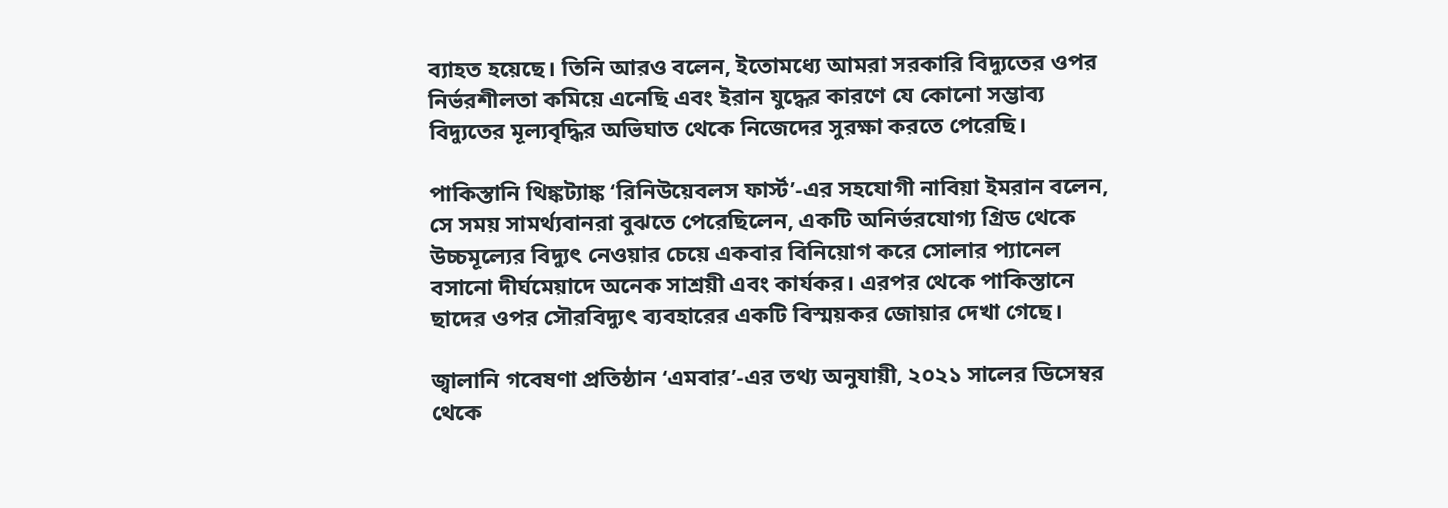ব্যাহত হয়েছে। তিনি আরও বলেন, ইতোমধ্যে আমরা সরকারি বিদ্যুতের ওপর নির্ভরশীলতা কমিয়ে এনেছি এবং ইরান যুদ্ধের কারণে যে কোনো সম্ভাব্য বিদ্যুতের মূল্যবৃদ্ধির অভিঘাত থেকে নিজেদের সুরক্ষা করতে পেরেছি।

পাকিস্তানি থিঙ্কট্যাঙ্ক ‘রিনিউয়েবলস ফার্স্ট’-এর সহযোগী নাবিয়া ইমরান বলেন, সে সময় সামর্থ্যবানরা বুঝতে পেরেছিলেন, একটি অনির্ভরযোগ্য গ্রিড থেকে উচ্চমূল্যের বিদ্যুৎ নেওয়ার চেয়ে একবার বিনিয়োগ করে সোলার প্যানেল বসানো দীর্ঘমেয়াদে অনেক সাশ্রয়ী এবং কার্যকর। এরপর থেকে পাকিস্তানে ছাদের ওপর সৌরবিদ্যুৎ ব্যবহারের একটি বিস্ময়কর জোয়ার দেখা গেছে।

জ্বালানি গবেষণা প্রতিষ্ঠান ‘এমবার’-এর তথ্য অনুযায়ী, ২০২১ সালের ডিসেম্বর থেকে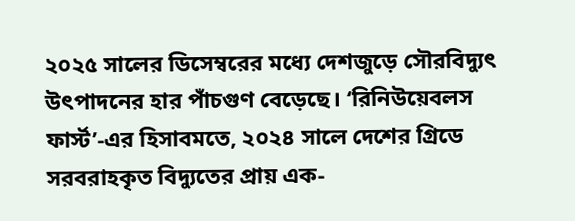২০২৫ সালের ডিসেম্বরের মধ্যে দেশজুড়ে সৌরবিদ্যুৎ উৎপাদনের হার পাঁচগুণ বেড়েছে। ‘রিনিউয়েবলস ফার্স্ট’-এর হিসাবমতে, ২০২৪ সালে দেশের গ্রিডে সরবরাহকৃত বিদ্যুতের প্রায় এক-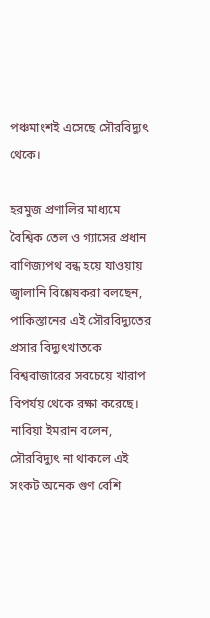পঞ্চমাংশই এসেছে সৌরবিদ্যুৎ থেকে।

হরমুজ প্রণালির মাধ্যমে বৈশ্বিক তেল ও গ্যাসের প্রধান বাণিজ্যপথ বন্ধ হয়ে যাওয়ায় জ্বালানি বিশ্লেষকরা বলছেন, পাকিস্তানের এই সৌরবিদ্যুতের প্রসার বিদ্যুৎখাতকে বিশ্ববাজারের সবচেয়ে খারাপ বিপর্যয় থেকে রক্ষা করেছে। নাবিয়া ইমরান বলেন, সৌরবিদ্যুৎ না থাকলে এই সংকট অনেক গুণ বেশি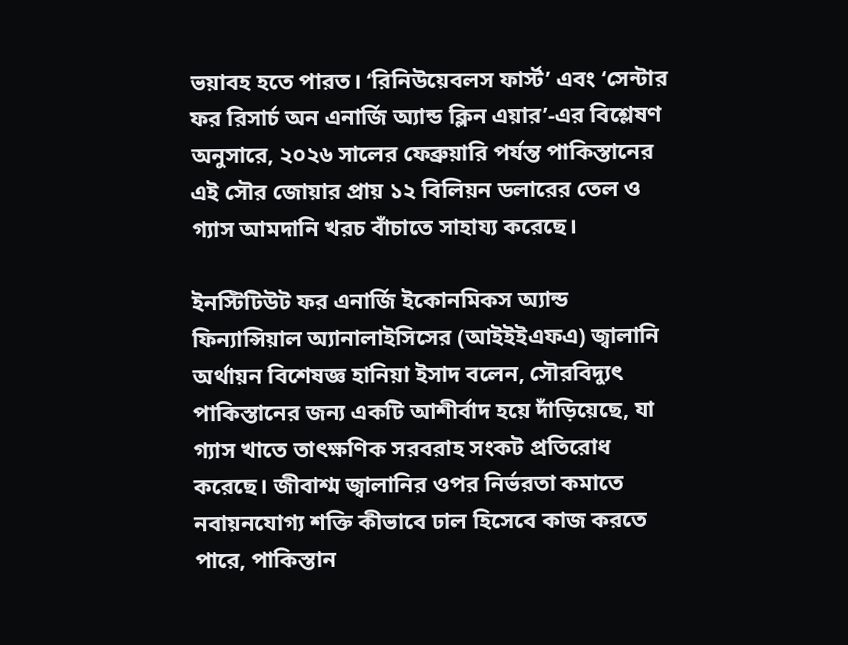ভয়াবহ হতে পারত। ‘রিনিউয়েবলস ফার্স্ট’ এবং ‘সেন্টার ফর রিসার্চ অন এনার্জি অ্যান্ড ক্লিন এয়ার’-এর বিশ্লেষণ অনুসারে, ২০২৬ সালের ফেব্রুয়ারি পর্যন্ত পাকিস্তানের এই সৌর জোয়ার প্রায় ১২ বিলিয়ন ডলারের তেল ও গ্যাস আমদানি খরচ বাঁচাতে সাহায্য করেছে।

ইনস্টিটিউট ফর এনার্জি ইকোনমিকস অ্যান্ড ফিন্যান্সিয়াল অ্যানালাইসিসের (আইইইএফএ) জ্বালানি অর্থায়ন বিশেষজ্ঞ হানিয়া ইসাদ বলেন, সৌরবিদ্যুৎ পাকিস্তানের জন্য একটি আশীর্বাদ হয়ে দাঁড়িয়েছে, যা গ্যাস খাতে তাৎক্ষণিক সরবরাহ সংকট প্রতিরোধ করেছে। জীবাশ্ম জ্বালানির ওপর নির্ভরতা কমাতে নবায়নযোগ্য শক্তি কীভাবে ঢাল হিসেবে কাজ করতে পারে, পাকিস্তান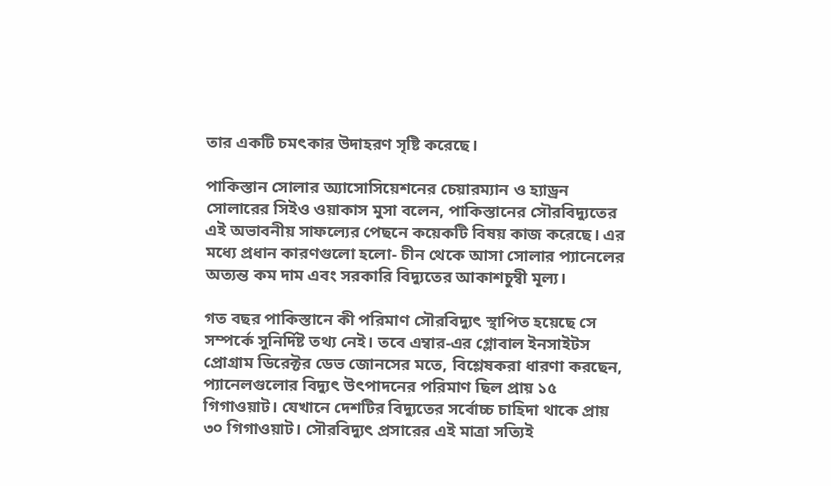তার একটি চমৎকার উদাহরণ সৃষ্টি করেছে।

পাকিস্তান সোলার অ্যাসোসিয়েশনের চেয়ারম্যান ও হ্যাড্রন সোলারের সিইও ওয়াকাস মুসা বলেন, পাকিস্তানের সৌরবিদ্যুতের এই অভাবনীয় সাফল্যের পেছনে কয়েকটি বিষয় কাজ করেছে। এর মধ্যে প্রধান কারণগুলো হলো- চীন থেকে আসা সোলার প্যানেলের অত্যন্ত কম দাম এবং সরকারি বিদ্যুতের আকাশচুম্বী মূল্য।

গত বছর পাকিস্তানে কী পরিমাণ সৌরবিদ্যুৎ স্থাপিত হয়েছে সে সম্পর্কে সুনির্দিষ্ট তথ্য নেই। তবে এম্বার-এর গ্লোবাল ইনসাইটস প্রোগ্রাম ডিরেক্টর ডেভ জোনসের মতে, বিশ্লেষকরা ধারণা করছেন, প্যানেলগুলোর বিদ্যুৎ উৎপাদনের পরিমাণ ছিল প্রায় ১৫ গিগাওয়াট। যেখানে দেশটির বিদ্যুতের সর্বোচ্চ চাহিদা থাকে প্রায় ৩০ গিগাওয়াট। সৌরবিদ্যুৎ প্রসারের এই মাত্রা সত্যিই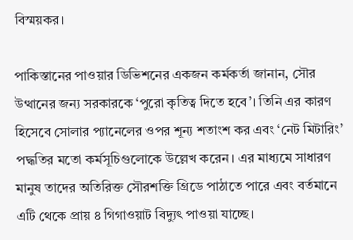বিস্ময়কর।

পাকিস্তানের পাওয়ার ডিভিশনের একজন কর্মকর্তা জানান, সৌর উত্থানের জন্য সরকারকে ‘পুরো কৃতিত্ব দিতে হবে’। তিনি এর কারণ হিসেবে সোলার প্যানেলের ওপর শূন্য শতাংশ কর এবং ‘নেট মিটারিং’ পদ্ধতির মতো কর্মসূচিগুলোকে উল্লেখ করেন। এর মাধ্যমে সাধারণ মানুষ তাদের অতিরিক্ত সৌরশক্তি গ্রিডে পাঠাতে পারে এবং বর্তমানে এটি থেকে প্রায় ৪ গিগাওয়াট বিদ্যুৎ পাওয়া যাচ্ছে।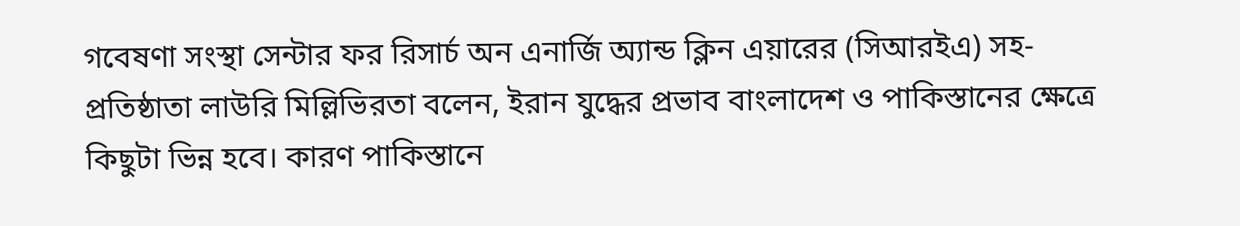গবেষণা সংস্থা সেন্টার ফর রিসার্চ অন এনার্জি অ্যান্ড ক্লিন এয়ারের (সিআরইএ) সহ-প্রতিষ্ঠাতা লাউরি মিল্লিভিরতা বলেন, ইরান যুদ্ধের প্রভাব বাংলাদেশ ও পাকিস্তানের ক্ষেত্রে কিছুটা ভিন্ন হবে। কারণ পাকিস্তানে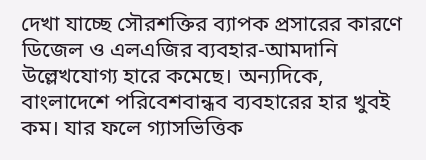দেখা যাচ্ছে সৌরশক্তির ব্যাপক প্রসারের কারণে ডিজেল ও এলএজির ব্যবহার-আমদানি উল্লেখযোগ্য হারে কমেছে। অন্যদিকে, বাংলাদেশে পরিবেশবান্ধব ব্যবহারের হার খুবই কম। যার ফলে গ্যাসভিত্তিক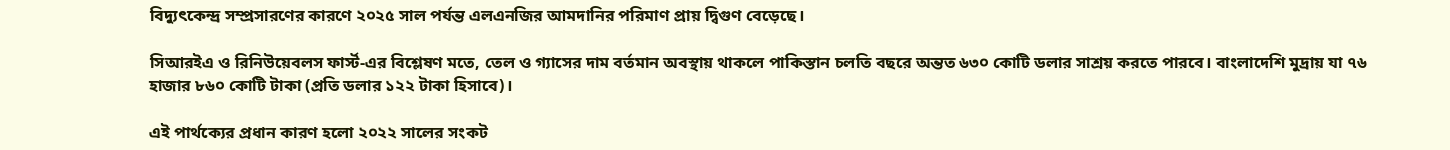বিদ্যুৎকেন্দ্র সম্প্রসারণের কারণে ২০২৫ সাল পর্যন্ত এলএনজির আমদানির পরিমাণ প্রায় দ্বিগুণ বেড়েছে।

সিআরইএ ও রিনিউয়েবলস ফার্স্ট-এর বিশ্লেষণ মতে, তেল ও গ্যাসের দাম বর্তমান অবস্থায় থাকলে পাকিস্তান চলতি বছরে অন্তত ৬৩০ কোটি ডলার সাশ্রয় করতে পারবে। বাংলাদেশি মুদ্রায় যা ৭৬ হাজার ৮৬০ কোটি টাকা (প্রতি ডলার ১২২ টাকা হিসাবে)।

এই পার্থক্যের প্রধান কারণ হলো ২০২২ সালের সংকট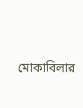মোকাবিলার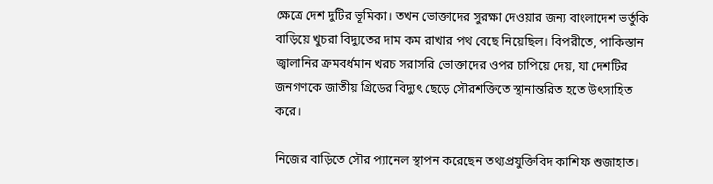ক্ষেত্রে দেশ দুটির ভূমিকা। তখন ভোক্তাদের সুরক্ষা দেওয়ার জন্য বাংলাদেশ ভর্তুকি বাড়িয়ে খুচরা বিদ্যুতের দাম কম রাখার পথ বেছে নিয়েছিল। বিপরীতে, পাকিস্তান জ্বালানির ক্রমবর্ধমান খরচ সরাসরি ভোক্তাদের ওপর চাপিয়ে দেয়, যা দেশটির জনগণকে জাতীয় গ্রিডের বিদ্যুৎ ছেড়ে সৌরশক্তিতে স্থানান্তরিত হতে উৎসাহিত করে।

নিজের বাড়িতে সৌর প্যানেল স্থাপন করেছেন তথ্যপ্রযুক্তিবিদ কাশিফ শুজাহাত।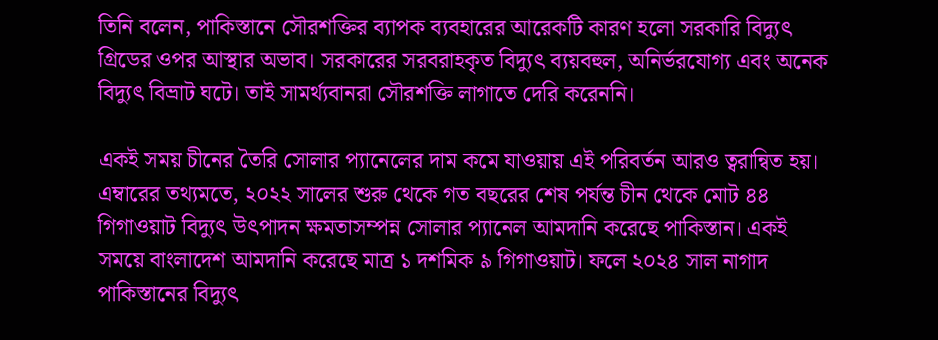তিনি বলেন, পাকিস্তানে সৌরশক্তির ব্যাপক ব্যবহারের আরেকটি কারণ হলো সরকারি বিদ্যুৎ গ্রিডের ওপর আস্থার অভাব। সরকারের সরবরাহকৃত বিদ্যুৎ ব্যয়বহুল, অনির্ভরযোগ্য এবং অনেক বিদ্যুৎ বিভ্রাট ঘটে। তাই সামর্থ্যবানরা সৌরশক্তি লাগাতে দেরি করেননি।

একই সময় চীনের তৈরি সোলার প্যানেলের দাম কমে যাওয়ায় এই পরিবর্তন আরও ত্বরান্বিত হয়। এম্বারের তথ্যমতে, ২০২২ সালের শুরু থেকে গত বছরের শেষ পর্যন্ত চীন থেকে মোট ৪৪ গিগাওয়াট বিদ্যুৎ উৎপাদন ক্ষমতাসম্পন্ন সোলার প্যানেল আমদানি করেছে পাকিস্তান। একই সময়ে বাংলাদেশ আমদানি করেছে মাত্র ১ দশমিক ৯ গিগাওয়াট। ফলে ২০২৪ সাল নাগাদ পাকিস্তানের বিদ্যুৎ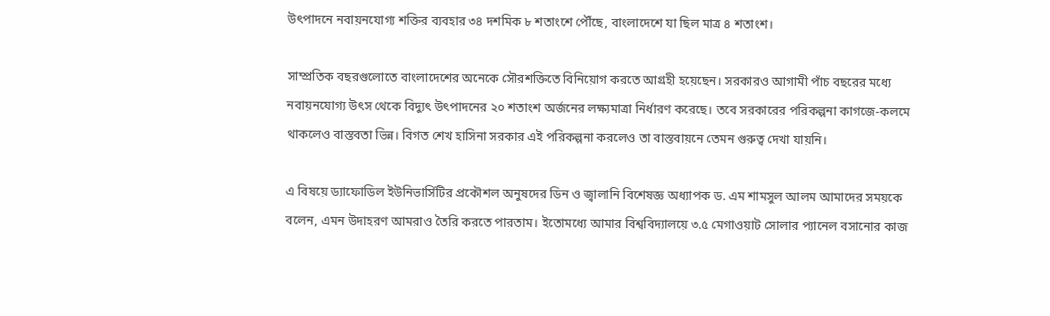উৎপাদনে নবায়নযোগ্য শক্তির ব্যবহার ৩৪ দশমিক ৮ শতাংশে পৌঁছে, বাংলাদেশে যা ছিল মাত্র ৪ শতাংশ।

সাম্প্রতিক বছরগুলোতে বাংলাদেশের অনেকে সৌরশক্তিতে বিনিয়োগ করতে আগ্রহী হয়েছেন। সরকারও আগামী পাঁচ বছরের মধ্যে নবায়নযোগ্য উৎস থেকে বিদ্যুৎ উৎপাদনের ২০ শতাংশ অর্জনের লক্ষ্যমাত্রা নির্ধারণ করেছে। তবে সরকারের পরিকল্পনা কাগজে-কলমে থাকলেও বাস্তবতা ভিন্ন। বিগত শেখ হাসিনা সরকার এই পরিকল্পনা করলেও তা বাস্তবায়নে তেমন গুরুত্ব দেখা যায়নি।

এ বিষয়ে ড্যাফোডিল ইউনিভার্সিটির প্রকৌশল অনুষদের ডিন ও জ্বালানি বিশেষজ্ঞ অধ্যাপক ড. এম শামসুল আলম আমাদের সময়কে বলেন, এমন উদাহরণ আমরাও তৈরি করতে পারতাম। ইতোমধ্যে আমার বিশ্ববিদ্যালয়ে ৩.৫ মেগাওয়াট সোলার প্যানেল বসানোর কাজ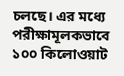চলছে। এর মধ্যে পরীক্ষামূলকভাবে ১০০ কিলোওয়াট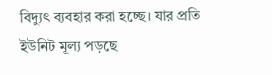বিদ্যুৎ ব্যবহার করা হচ্ছে। যার প্রতি ইউনিট মূল্য পড়ছে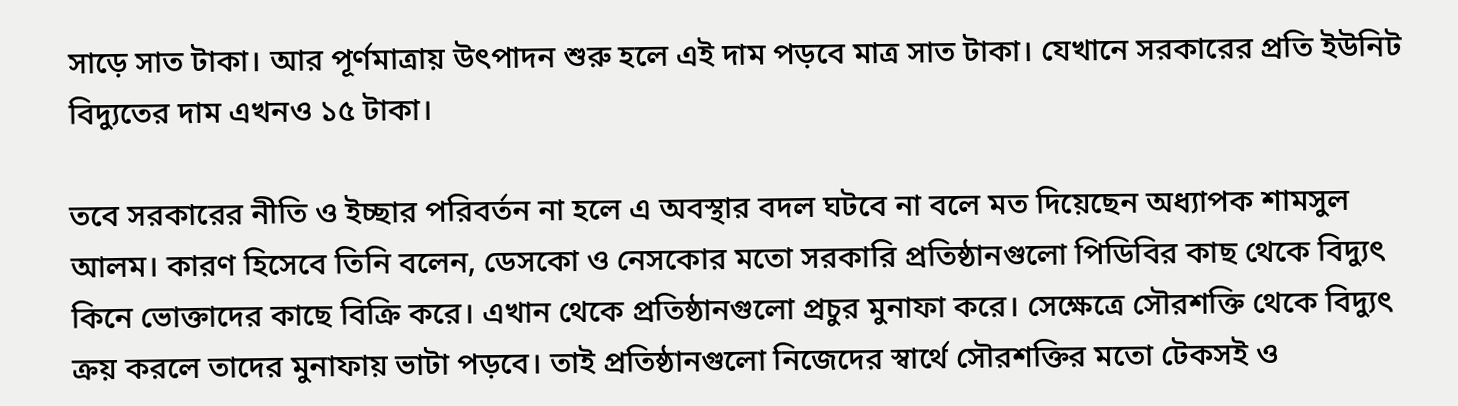সাড়ে সাত টাকা। আর পূর্ণমাত্রায় উৎপাদন শুরু হলে এই দাম পড়বে মাত্র সাত টাকা। যেখানে সরকারের প্রতি ইউনিট বিদ্যুতের দাম এখনও ১৫ টাকা।

তবে সরকারের নীতি ও ইচ্ছার পরিবর্তন না হলে এ অবস্থার বদল ঘটবে না বলে মত দিয়েছেন অধ্যাপক শামসুল আলম। কারণ হিসেবে তিনি বলেন, ডেসকো ও নেসকোর মতো সরকারি প্রতিষ্ঠানগুলো পিডিবির কাছ থেকে বিদ্যুৎ কিনে ভোক্তাদের কাছে বিক্রি করে। এখান থেকে প্রতিষ্ঠানগুলো প্রচুর মুনাফা করে। সেক্ষেত্রে সৌরশক্তি থেকে বিদ্যুৎ ক্রয় করলে তাদের মুনাফায় ভাটা পড়বে। তাই প্রতিষ্ঠানগুলো নিজেদের স্বার্থে সৌরশক্তির মতো টেকসই ও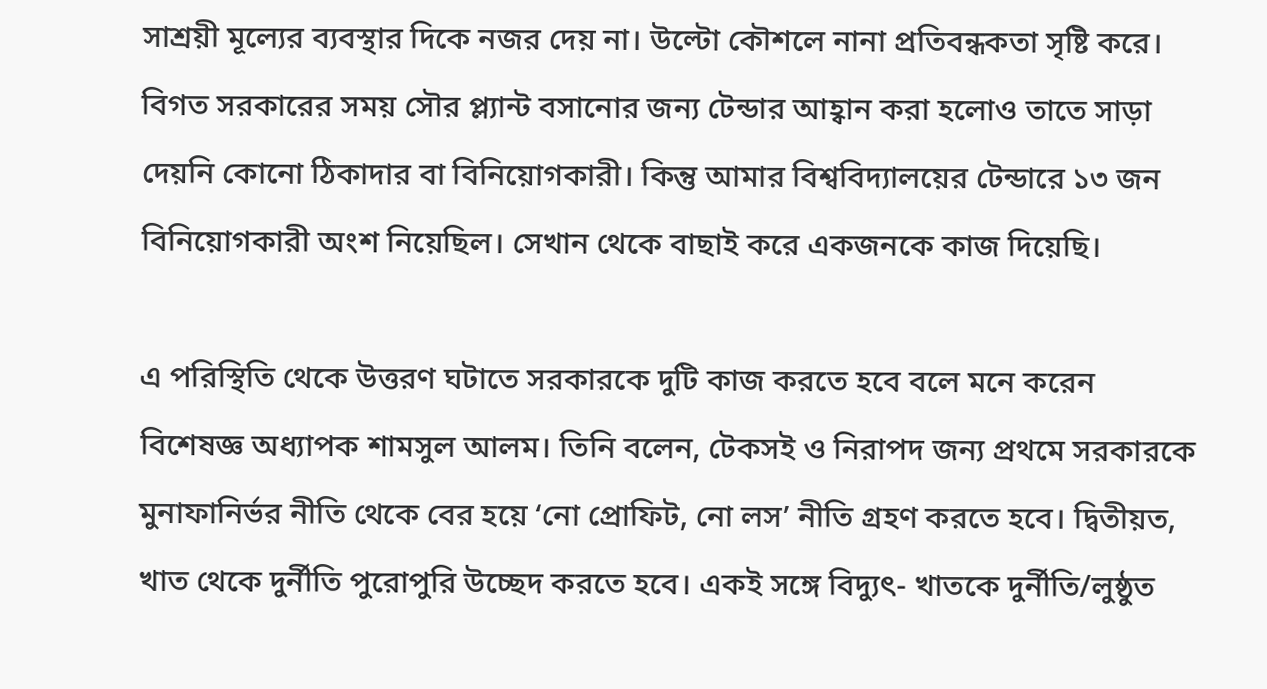সাশ্রয়ী মূল্যের ব্যবস্থার দিকে নজর দেয় না। উল্টো কৌশলে নানা প্রতিবন্ধকতা সৃষ্টি করে। বিগত সরকারের সময় সৌর প্ল্যান্ট বসানোর জন্য টেন্ডার আহ্বান করা হলোও তাতে সাড়া দেয়নি কোনো ঠিকাদার বা বিনিয়োগকারী। কিন্তু আমার বিশ্ববিদ্যালয়ের টেন্ডারে ১৩ জন বিনিয়োগকারী অংশ নিয়েছিল। সেখান থেকে বাছাই করে একজনকে কাজ দিয়েছি।

এ পরিস্থিতি থেকে উত্তরণ ঘটাতে সরকারকে দুটি কাজ করতে হবে বলে মনে করেন বিশেষজ্ঞ অধ্যাপক শামসুল আলম। তিনি বলেন, টেকসই ও নিরাপদ জন্য প্রথমে সরকারকে মুনাফানির্ভর নীতি থেকে বের হয়ে ‘নো প্রোফিট, নো লস’ নীতি গ্রহণ করতে হবে। দ্বিতীয়ত, খাত থেকে দুর্নীতি পুরোপুরি উচ্ছেদ করতে হবে। একই সঙ্গে বিদ্যুৎ- খাতকে দুর্নীতি/লুষ্ঠুত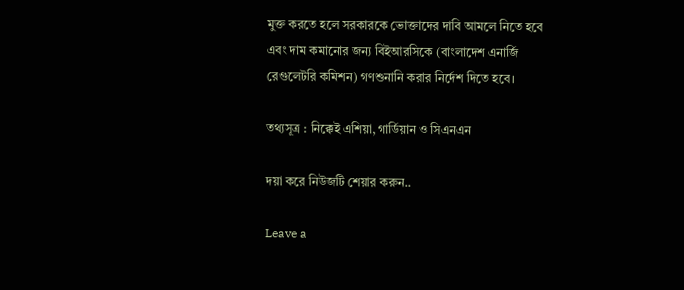মুক্ত করতে হলে সরকারকে ভোক্তাদের দাবি আমলে নিতে হবে এবং দাম কমানোর জন্য বিইআরসিকে (বাংলাদেশ এনার্জি রেগুলেটরি কমিশন) গণশুনানি করার নির্দেশ দিতে হবে।

তথ্যসূত্র : নিক্কেই এশিয়া, গার্ডিয়ান ও সিএনএন

দয়া করে নিউজটি শেয়ার করুন..

Leave a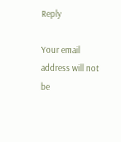Reply

Your email address will not be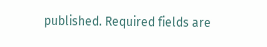published. Required fields are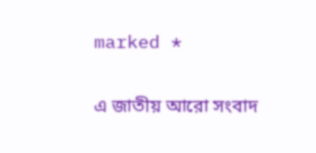marked *

এ জাতীয় আরো সংবাদ